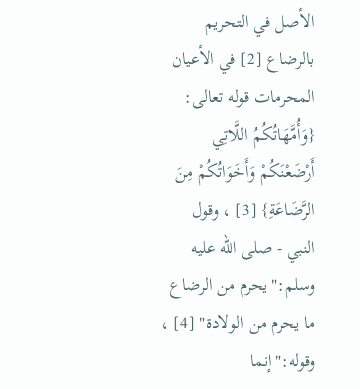الأصل في التحريم بالرضاع [2] في الأعيان المحرمات قوله تعالى: {وَأُمَّهَاتُكُمُ اللَّاتِي أَرْضَعْنَكُمْ وَأَخَوَاتُكُمْ مِنَ الرَّضَاعَةِ} [3] ، وقول النبي - صلى الله عليه وسلم:"يحرم من الرضاع ما يحرم من الولادة" [4] ، وقوله:"إنما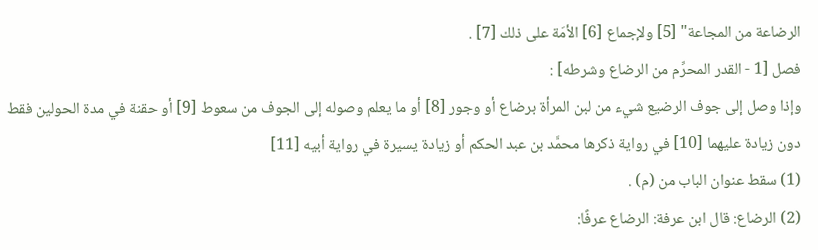الرضاعة من المجاعة" [5] ولإجماع [6] الأمَة على ذلك [7] .
فصل [1 - القدر المحرِّم من الرضاع وشرطه] :
وإذا وصل إلى جوف الرضيع شيء من لبن المرأة برضاع أو وجور [8] أو ما يعلم وصوله إلى الجوف من سعوط [9] أو حقنة في مدة الحولين فقط دون زيادة عليهما [10] في رواية ذكرها محمَّد بن عبد الحكم أو زيادة يسيرة في رواية أبيه [11]
(1) سقط عنوان الباب من (م) .
(2) الرضاع: قال ابن عرفة: الرضاع عرفًا: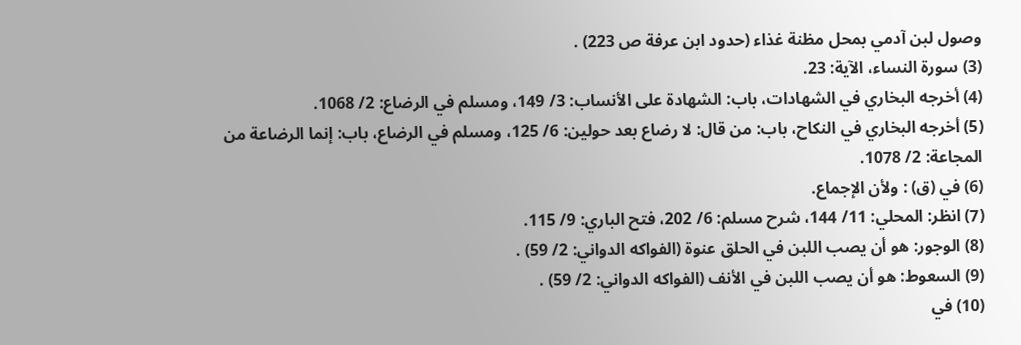وصول لبن آدمي بمحل مظنة غذاء (حدود ابن عرفة ص 223) .
(3) سورة النساء، الآية: 23.
(4) أخرجه البخاري في الشهادات، باب: الشهادة على الأنساب: 3/ 149، ومسلم في الرضاع: 2/ 1068.
(5) أخرجه البخاري في النكاح، باب: من قال: لا رضاع بعد حولين: 6/ 125، ومسلم في الرضاع، باب: إنما الرضاعة من المجاعة: 2/ 1078.
(6) في (ق) : ولأن الإجماع.
(7) انظر: المحلي: 11/ 144، شرح مسلم: 6/ 202، فتح الباري: 9/ 115.
(8) الوجور: هو أن يصب اللبن في الحلق عنوة (الفواكه الدواني: 2/ 59) .
(9) السعوط: هو أن يصب اللبن في الأنف (الفواكه الدواني: 2/ 59) .
(10) في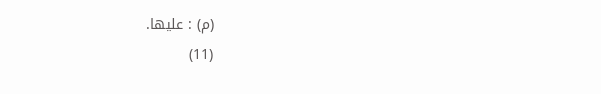(م) : عليها.
(11)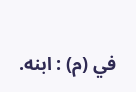في (م) : ابنه.